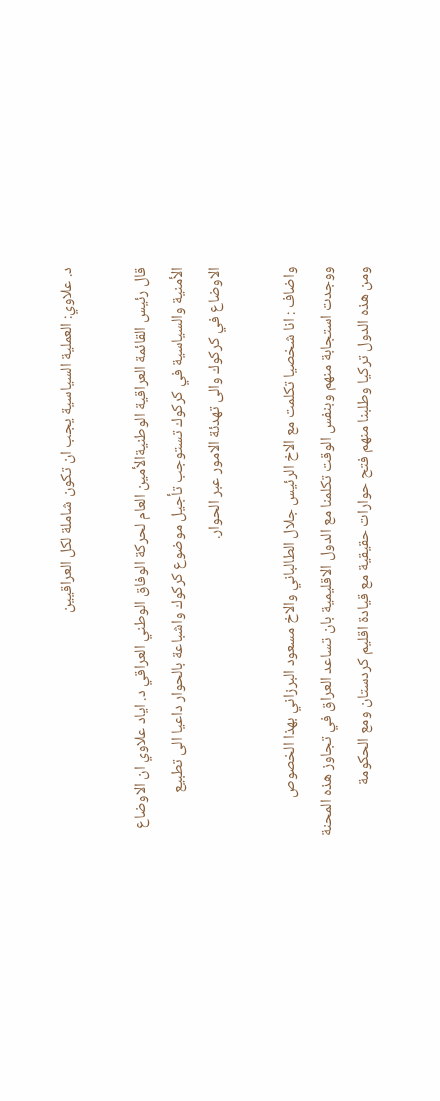د. علاوي: العملية السياسية يجب ان تكون شاملة لكل العراقيين

قال رئيس القائمة العراقية الوطنيةالأمين العام لحركة الوفاق الوطني العراقي د. اياد علاوي ان الاوضاع الأمنية والسياسية في كركوك تستوجب تأجيل موضوع كركوك واشباعة بالحوار داعيا الى تطبيع الاوضاع في كركوك والى تهدئة الامور عبر الحوار.

واضاف : انا شخصيا تكلمت مع الاخ الرئيس جلال الطالباني والاخ مسعود البرزاني بهذا الخصوص ووجدت استجابة منهم وبنفس الوقت تكلمنا مع الدول الاقليمية بان تساعد العراق في تجاوز هذه المحنة ومن هذه الدول تركيا وطلبنا منهم فتح حوارات حقيقية مع قيادة اقليم كردستان ومع الحكومة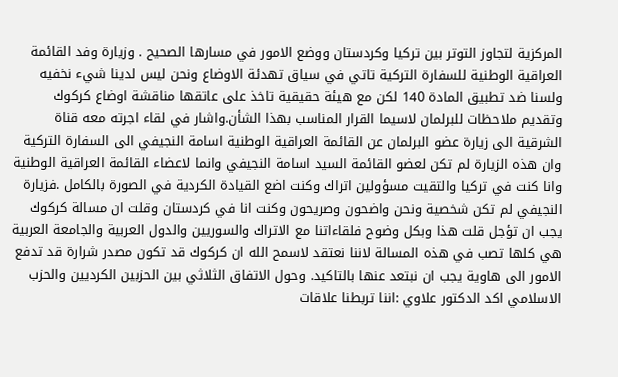المركزية لتجاوز التوتر بين تركيا وكردستان ووضع الامور في مسارها الصحيح . وزيارة وفد القائمة العراقية الوطنية للسفارة التركية تاتي في سياق تهدئة الاوضاع ونحن ليس لدينا شيء نخفيه ولسنا ضد تطبيق المادة 140 لكن مع هيئة حقيقية تاخذ على عاتقها مناقشة اوضاع كركوك وتقديم ملاحظات للبرلمان لاسيما القرار المناسب بهذا الشأن.واشار في لقاء اجرته معه قناة الشرقية الى زيارة عضو البرلمان عن القائمة العراقية الوطنية اسامة النجيفي الى السفارة التركية وان هذه الزيارة لم تكن لعضو القائمة السيد اسامة النجيفي وانما لاعضاء القائمة العراقية الوطنية وانا كنت في تركيا والتقيت مسؤولين اتراك وكنت اضع القيادة الكردية في الصورة بالكامل .فزيارة النجيفي لم تكن شخصية ونحن واضحون وصريحون وكنت انا في كردستان وقلت ان مسالة كركوك يجب ان تؤجل قلت هذا وبكل وضوح فلقاءاتنا مع الاتراك والسوريين والدول العربية والجامعة العربية هي كلها تصب في هذه المسالة لاننا نعتقد لاسمح الله ان كركوك قد تكون مصدر شرارة قد تدفع الامور الى هاوية يجب ان نبتعد عنها بالتاكيد. وحول الاتفاق الثلاثي بين الحزبين الكرديين والحزب الاسلامي اكد الدكتور علاوي :اننا تربطنا علاقات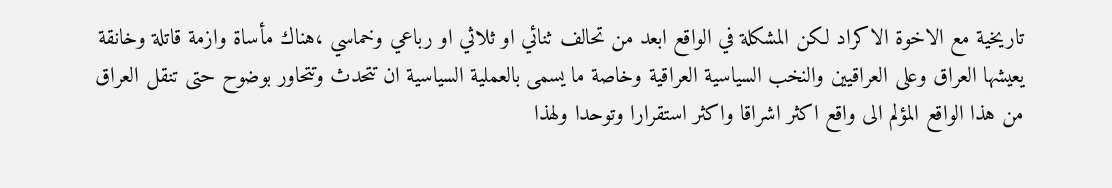تاريخية مع الاخوة الاكراد لكن المشكلة في الواقع ابعد من تحالف ثنائي او ثلاثي او رباعي وخماسي ،هناك مأساة وازمة قاتلة وخانقة يعيشها العراق وعلى العراقيين والنخب السياسية العراقية وخاصة ما يسمى بالعملية السياسية ان تتحدث وتتحاور بوضوح حتى تنقل العراق من هذا الواقع المؤلم الى واقع اكثر اشراقا واكثر استقرارا وتوحدا ولهذا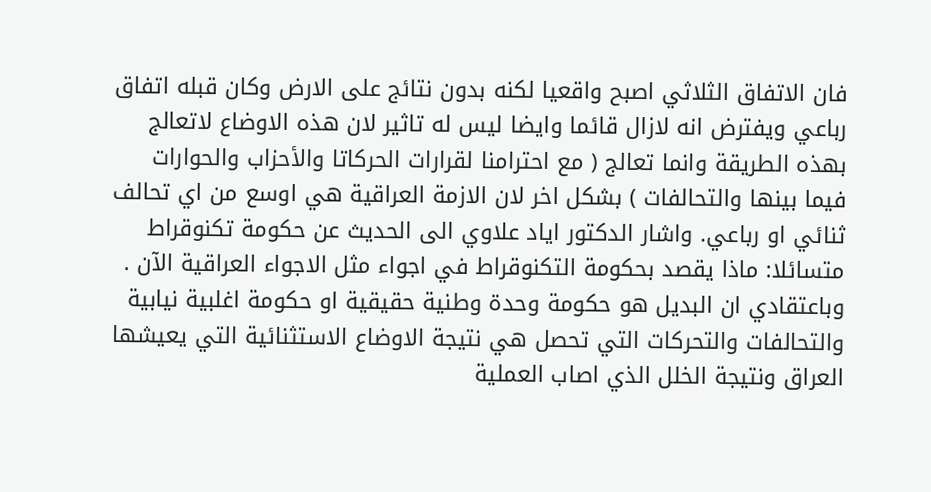فان الاتفاق الثلاثي اصبح واقعيا لكنه بدون نتائج على الارض وكان قبله اتفاق رباعي ويفترض انه لازال قائما وايضا ليس له تاثير لان هذه الاوضاع لاتعالج بهذه الطريقة وانما تعالج ( مع احترامنا لقرارات الحركاتا والأحزاب والحوارات فيما بينها والتحالفات ) بشكل اخر لان الازمة العراقية هي اوسع من اي تحالف ثنائي او رباعي. واشار الدكتور اياد علاوي الى الحديث عن حكومة تكنوقراط متسائلا: ماذا يقصد بحكومة التكنوقراط في اجواء مثل الاجواء العراقية الآن . وباعتقادي ان البديل هو حكومة وحدة وطنية حقيقية او حكومة اغلبية نيابية والتحالفات والتحركات التي تحصل هي نتيجة الاوضاع الاستثنائية التي يعيشها العراق ونتيجة الخلل الذي اصاب العملية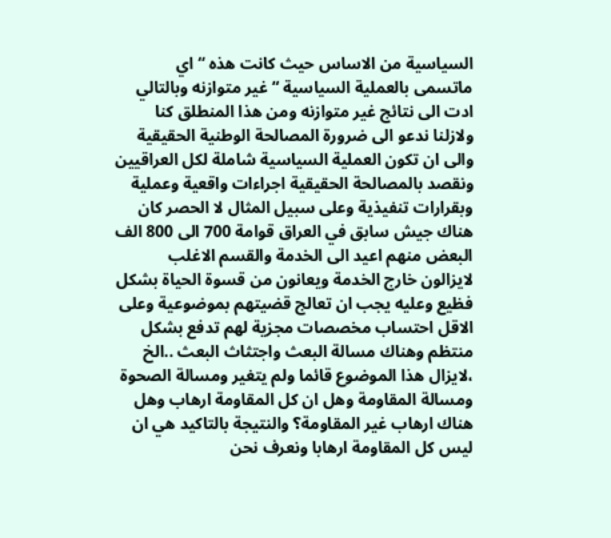السياسية من الاساس حيث كانت هذه “اي ماتسمى بالعملية السياسية “غير متوازنه وبالتالي ادت الى نتائج غير متوازنه ومن هذا المنطلق كنا ولازلنا ندعو الى ضرورة المصالحة الوطنية الحقيقية والى ان تكون العملية السياسية شاملة لكل العراقيين ونقصد بالمصالحة الحقيقية اجراءات واقعية وعملية وبقرارات تنفيذية وعلى سبيل المثال لا الحصر كان هناك جيش سابق في العراق قوامة 700 الى 800 الف البعض منهم اعيد الى الخدمة والقسم الاغلب لايزالون خارج الخدمة ويعانون من قسوة الحياة بشكل فظيع وعليه يجب ان تعالج قضيتهم بموضوعية وعلى الاقل احتساب مخصصات مجزية لهم تدفع بشكل منتظم وهناك مسالة البعث واجتثاث البعث ..الخ ،لايزال هذا الموضوع قائما ولم يتغير ومسالة الصحوة ومسالة المقاومة وهل ان كل المقاومة ارهاب وهل هناك ارهاب غير المقاومة؟ والنتيجة بالتاكيد هي ان ليس كل المقاومة ارهابا ونعرف نحن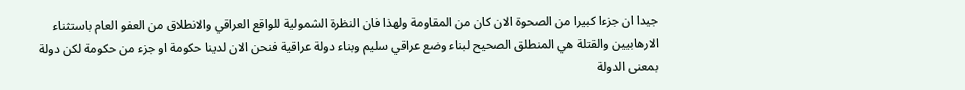جيدا ان جزءا كبيرا من الصحوة الان كان من المقاومة ولهذا فان النظرة الشمولية للواقع العراقي والانطلاق من العفو العام باستثناء الارهابيين والقتلة هي المنطلق الصحيح لبناء وضع عراقي سليم وبناء دولة عراقية فنحن الان لدينا حكومة او جزء من حكومة لكن دولة بمعنى الدولة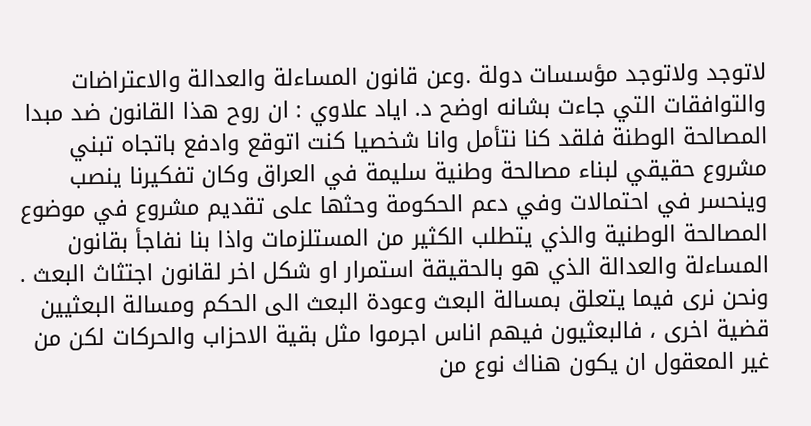لاتوجد ولاتوجد مؤسسات دولة .وعن قانون المساءلة والعدالة والاعتراضات والتوافقات التي جاءت بشانه اوضح د. اياد علاوي : ان روح هذا القانون ضد مبدا المصالحة الوطنة فلقد كنا نتأمل وانا شخصيا كنت اتوقع وادفع باتجاه تبني مشروع حقيقي لبناء مصالحة وطنية سليمة في العراق وكان تفكيرنا ينصب وينحسر في احتمالات وفي دعم الحكومة وحثها على تقديم مشروع في موضوع المصالحة الوطنية والذي يتطلب الكثير من المستلزمات واذا بنا نفاجأ بقانون المساءلة والعدالة الذي هو بالحقيقة استمرار او شكل اخر لقانون اجتثاث البعث . ونحن نرى فيما يتعلق بمسالة البعث وعودة البعث الى الحكم ومسالة البعثيين قضية اخرى ، فالبعثيون فيهم اناس اجرموا مثل بقية الاحزاب والحركات لكن من غير المعقول ان يكون هناك نوع من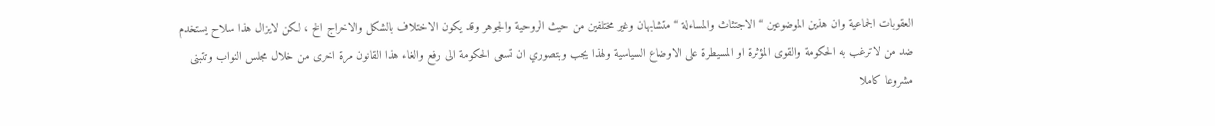العقوبات الجماعية وان هذين الموضوعين “ الاجتثاث والمساءلة “ متشابهان وغير مختلفين من حيث الروحية والجوهر وقد يكون الاختلاف بالشكل والاخراج الخ ، لكن لايزال هذا سلاح يستخدم ضد من لاترغب به الحكومة والقوى المؤثرة او المسيطرة على الاوضاع السياسية ولهذا يجب وبتصوري ان تسعى الحكومة الى رفع والغاء هذا القانون مرة اخرى من خلال مجلس النواب وتتبنى مشروعا كاملا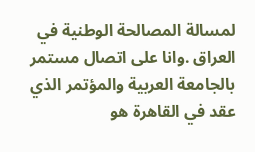لمسالة المصالحة الوطنية في العراق .وانا على اتصال مستمر بالجامعة العربية والمؤتمر الذي عقد في القاهرة هو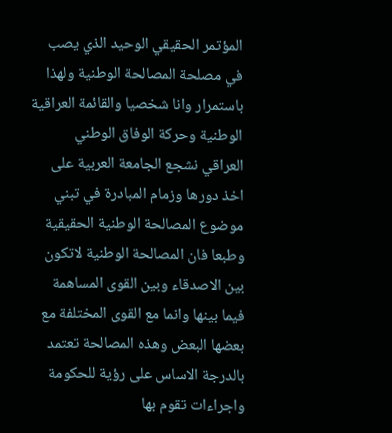المؤتمر الحقيقي الوحيد الذي يصب في مصلحة المصالحة الوطنية ولهذا باستمرار وانا شخصيا والقائمة العراقية الوطنية وحركة الوفاق الوطني العراقي نشجع الجامعة العربية على اخذ دورها وزمام المبادرة في تبني موضوع المصالحة الوطنية الحقيقية وطبعا فان المصالحة الوطنية لاتكون بين الاصدقاء وبين القوى المساهمة فيما بينها وانما مع القوى المختلفة مع بعضها البعض وهذه المصالحة تعتمد بالدرجة الاساس على رؤية للحكومة واجراءات تقوم بها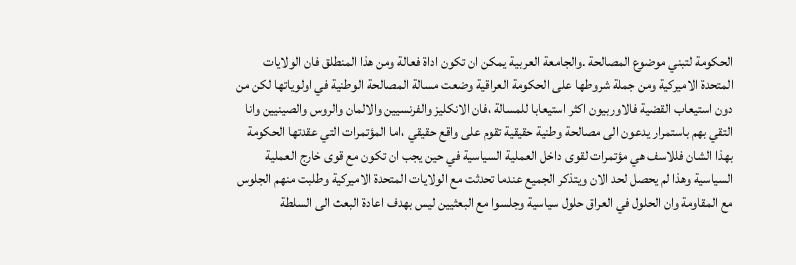الحكومة لتبني موضوع المصالحة .والجامعة العربية يمكن ان تكون اداة فعالة ومن هذا المنطلق فان الولايات المتحدة الاميركية ومن جملة شروطها على الحكومة العراقية وضعت مسالة المصالحة الوطنية في اولوياتها لكن من دون استيعاب القضية فالاوربيون اكثر استيعابا للمسالة ،فان الانكليز والفرنسيين والالمان والروس والصينيين وانا التقي بهم باستمرار يدعون الى مصالحة وطنية حقيقية تقوم على واقع حقيقي ،اما المؤتمرات التي عقدتها الحكومة بهذا الشان فللاسف هي مؤتمرات لقوى داخل العملية السياسية في حين يجب ان تكون مع قوى خارج العملية السياسية وهذا لم يحصل لحد الان ويتذكر الجميع عندما تحدثت مع الولايات المتحدة الاميركية وطلبت منهم الجلوس مع المقاومة وان الحلول في العراق حلول سياسية وجلسوا مع البعثيين ليس بهدف اعادة البعث الى السلطة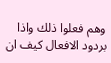وهم فعلوا ذلك واذا بردود الافعال كيف ان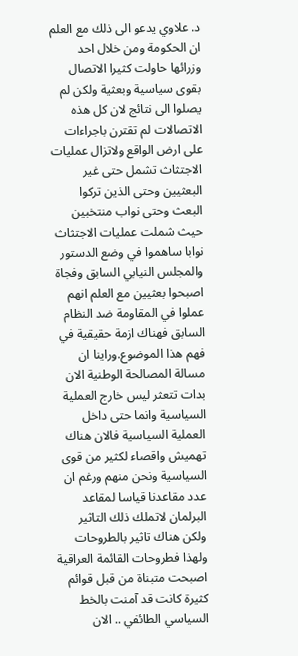د. علاوي يدعو الى ذلك مع العلم ان الحكومة ومن خلال احد وزرائها حاولت كثيرا الاتصال بقوى سياسية وبعثية ولكن لم يصلوا الى نتائج لان كل هذه الاتصالات لم تقترن باجراءات على ارض الواقع ولاتزال عمليات الاجتثاث تشمل حتى غير البعثيين وحتى الذين تركوا البعث وحتى نواب منتخبين حيث شملت عمليات الاجتثاث نوابا ساهموا في وضع الدستور والمجلس النيابي السابق وفجاة اصبحوا بعثيين مع العلم انهم عملوا في المقاومة ضد النظام السابق فهناك ازمة حقيقية في فهم هذا الموضوع.وراينا ان مسالة المصالحة الوطنية الان بدات تتعثر ليس خارج العملية السياسية وانما حتى داخل العملية السياسية فالان هناك تهميش واقصاء لكثير من قوى السياسية ونحن منهم ورغم ان عدد مقاعدنا قياسا لمقاعد البرلمان لاتملك ذلك التاثير ولكن هناك تاثير بالطروحات ولهذا فطروحات القائمة العراقية اصبحت متبناة من قبل قوائم كثيرة كانت قد آمنت بالخط السياسي الطائفي .. الان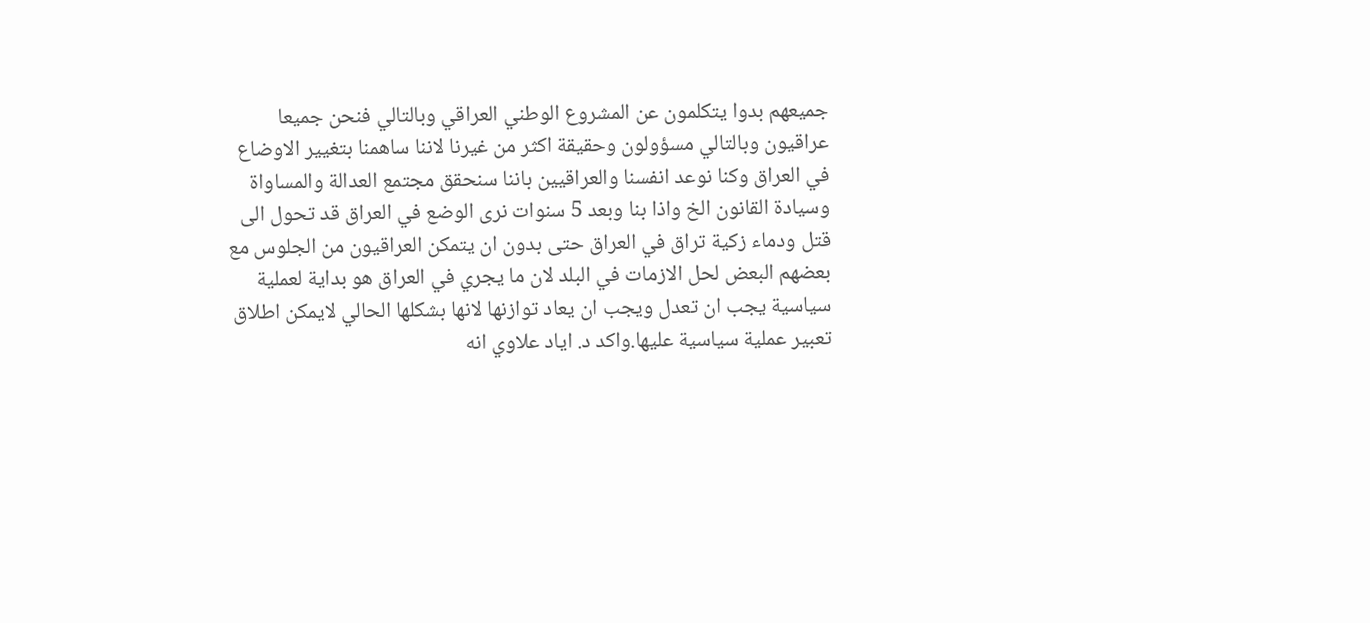جميعهم بدوا يتكلمون عن المشروع الوطني العراقي وبالتالي فنحن جميعا عراقيون وبالتالي مسؤولون وحقيقة اكثر من غيرنا لاننا ساهمنا بتغيير الاوضاع في العراق وكنا نوعد انفسنا والعراقيين باننا سنحقق مجتمع العدالة والمساواة وسيادة القانون الخ واذا بنا وبعد 5 سنوات نرى الوضع في العراق قد تحول الى قتل ودماء زكية تراق في العراق حتى بدون ان يتمكن العراقيون من الجلوس مع بعضهم البعض لحل الازمات في البلد لان ما يجري في العراق هو بداية لعملية سياسية يجب ان تعدل ويجب ان يعاد توازنها لانها بشكلها الحالي لايمكن اطلاق تعبير عملية سياسية عليها.واكد د. اياد علاوي انه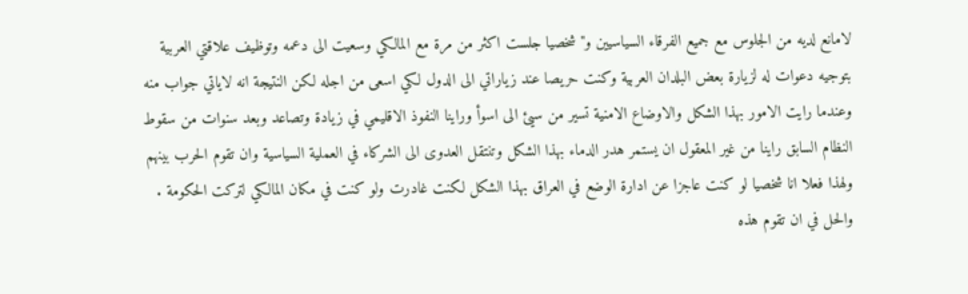لامانع لديه من الجلوس مع جميع الفرقاء السياسيين و"شخصيا جلست اكثر من مرة مع المالكي وسعيت الى دعمه وتوظيف علاقتي العربية بتوجيه دعوات له لزيارة بعض البلدان العربية وكنت حريصا عند زياراتي الى الدول لكي اسعى من اجله لكن النتيجة انه لاياتي جواب منه وعندما رايت الامور بهذا الشكل والاوضاع الامنية تسير من سيئ الى اسوأ وراينا النفوذ الاقليمي في زيادة وتصاعد وبعد سنوات من سقوط النظام السابق راينا من غير المعقول ان يستمر هدر الدماء بهذا الشكل وتنتقل العدوى الى الشركاء في العملية السياسية وان تقوم الحرب بينهم ولهذا فعلا انا شخصيا لو كنت عاجزا عن ادارة الوضع في العراق بهذا الشكل لكنت غادرت ولو كنت في مكان المالكي لتركت الحكومة . والحل في ان تقوم هذه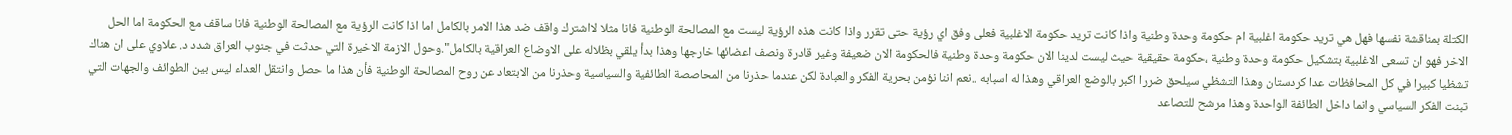الكتلة بمناقشة نفسها فهل هي تريد حكومة اغلبية ام حكومة وحدة وطنية واذا كانت تريد حكومة الاغلبية فعلى وفق اي رؤية حتى تقرر واذا كانت هذه الرؤية ليست مع المصالحة الوطنية فانا مثلا لااشترك واقف ضد هذا الامر بالكامل اما اذا كانت الرؤية مع المصالحة الوطنية فانا ساقف مع الحكومة اما الحل الاخر فهو ان تسعى الاغلبية بتشكيل حكومة وحدة وطنية ،حكومة حقيقية حيث ليست لدينا الان حكومة وحدة وطنية فالحكومة الان ضعيفة وغير قادرة ونصف اعضائها خارجها وهذا بدأ يلقي بظلاله على الاوضاع العراقية بالكامل".وحول الازمة الاخيرة التي حدثت في جنوب العراق شدد د. علاوي على ان هناك تشظيا كبيرا في كل المحافظات عدا كردستان وهذا التشظي سيلحق ضررا اكبر بالوضع العراقي وهذا له اسبابه ..نعم اننا نؤمن بحرية الفكر والعبادة لكن عندما حذرنا من المحاصصة الطائفية والسياسية وحذرنا من الابتعاد عن روح المصالحة الوطنية فأن هذا ما حصل وانتقل العداء ليس بين الطوائف والجهات التي تبنت الفكر السياسي وانما داخل الطائفة الواحدة وهذا مرشح للتصاعد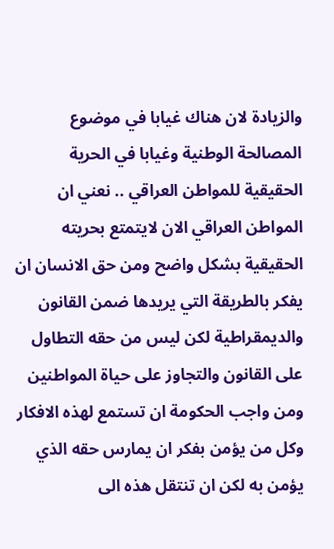والزيادة لان هناك غيابا في موضوع المصالحة الوطنية وغيابا في الحرية الحقيقية للمواطن العراقي .. نعني ان المواطن العراقي الان لايتمتع بحريته الحقيقية بشكل واضح ومن حق الانسان ان يفكر بالطريقة التي يريدها ضمن القانون والديمقراطية لكن ليس من حقه التطاول على القانون والتجاوز على حياة المواطنين ومن واجب الحكومة ان تستمع لهذه الافكار وكل من يؤمن بفكر ان يمارس حقه الذي يؤمن به لكن ان تنتقل هذه الى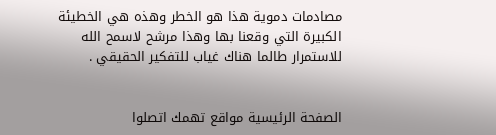مصادمات دموية هذا هو الخطر وهذه هي الخطيئة الكبيرة التي وقعنا بها وهذا مرشح لاسمح الله للاستمرار طالما هناك غياب للتفكير الحقيقي .


الصفحة الرئيسية مواقع تهمك اتصلوا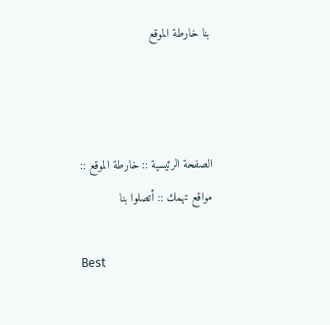بنا خارطة الموقع



الصفحة الرئيسية :: خارطة الموقع :: مواقع تهمك :: أتصلوا بنا

Best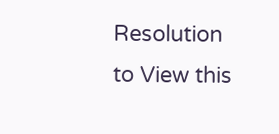Resolution to View this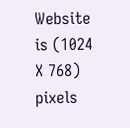Website is (1024 X 768) pixels